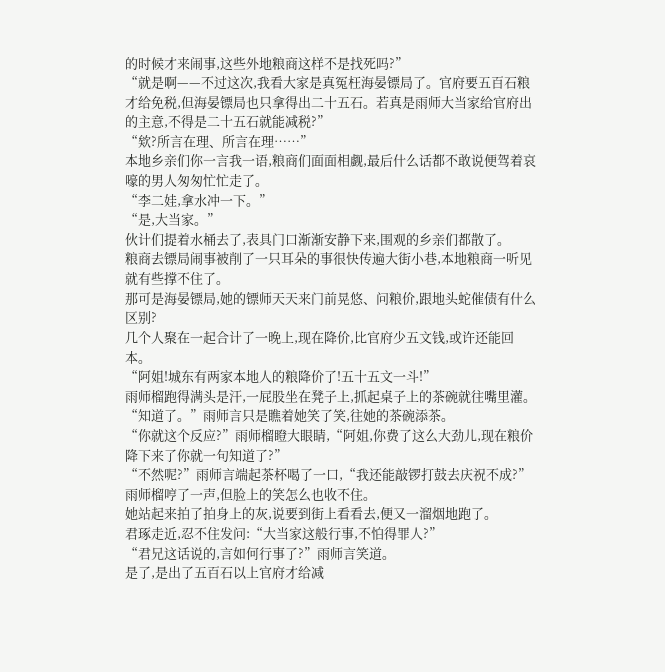的时候才来闹事,这些外地粮商这样不是找死吗?”
“就是啊——不过这次,我看大家是真冤枉海晏镖局了。官府要五百石粮才给免税,但海晏镖局也只拿得出二十五石。若真是雨师大当家给官府出的主意,不得是二十五石就能减税?”
“欸?所言在理、所言在理……”
本地乡亲们你一言我一语,粮商们面面相觑,最后什么话都不敢说便驾着哀嚎的男人匆匆忙忙走了。
“李二娃,拿水冲一下。”
“是,大当家。”
伙计们提着水桶去了,表具门口渐渐安静下来,围观的乡亲们都散了。
粮商去镖局闹事被削了一只耳朵的事很快传遍大街小巷,本地粮商一听见就有些撑不住了。
那可是海晏镖局,她的镖师天天来门前晃悠、问粮价,跟地头蛇催债有什么区别?
几个人聚在一起合计了一晚上,现在降价,比官府少五文钱,或许还能回本。
“阿姐!城东有两家本地人的粮降价了!五十五文一斗!”
雨师榴跑得满头是汗,一屁股坐在凳子上,抓起桌子上的茶碗就往嘴里灌。
“知道了。”雨师言只是瞧着她笑了笑,往她的茶碗添茶。
“你就这个反应?”雨师榴瞪大眼睛,“阿姐,你费了这么大劲儿,现在粮价降下来了你就一句知道了?”
“不然呢?”雨师言端起茶杯喝了一口,“我还能敲锣打鼓去庆祝不成?”
雨师榴哼了一声,但脸上的笑怎么也收不住。
她站起来拍了拍身上的灰,说要到街上看看去,便又一溜烟地跑了。
君琢走近,忍不住发问:“大当家这般行事,不怕得罪人?”
“君兄这话说的,言如何行事了?”雨师言笑道。
是了,是出了五百石以上官府才给减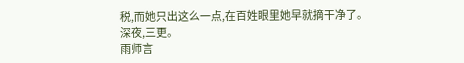税,而她只出这么一点,在百姓眼里她早就摘干净了。
深夜,三更。
雨师言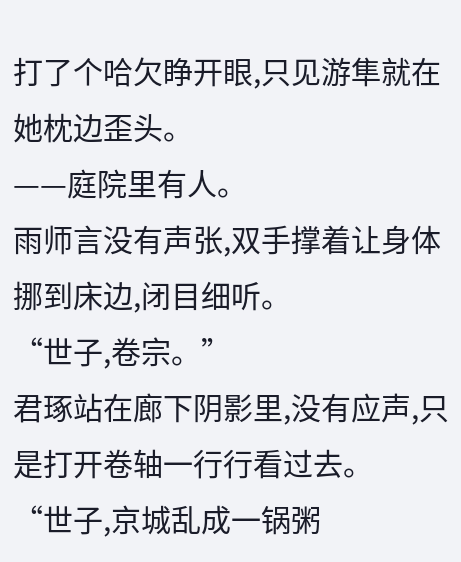打了个哈欠睁开眼,只见游隼就在她枕边歪头。
——庭院里有人。
雨师言没有声张,双手撑着让身体挪到床边,闭目细听。
“世子,卷宗。”
君琢站在廊下阴影里,没有应声,只是打开卷轴一行行看过去。
“世子,京城乱成一锅粥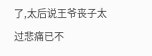了,太后说王爷丧子太过悲痛已不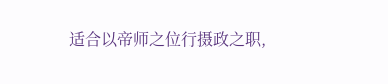适合以帝师之位行摄政之职,